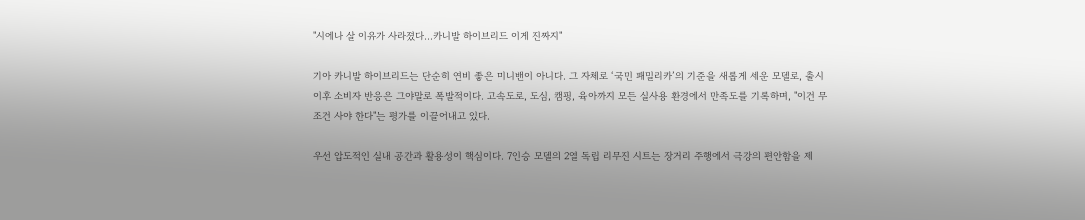"시에나 살 이유가 사라졌다…카니발 하이브리드 이게 진짜지"

기아 카니발 하이브리드는 단순히 연비 좋은 미니밴이 아니다. 그 자체로 ‘국민 패밀리카’의 기준을 새롭게 세운 모델로, 출시 이후 소비자 반응은 그야말로 폭발적이다. 고속도로, 도심, 캠핑, 육아까지 모든 실사용 환경에서 만족도를 기록하며, "이건 무조건 사야 한다"는 평가를 이끌어내고 있다.

우선 압도적인 실내 공간과 활용성이 핵심이다. 7인승 모델의 2열 독립 리무진 시트는 장거리 주행에서 극강의 편안함을 제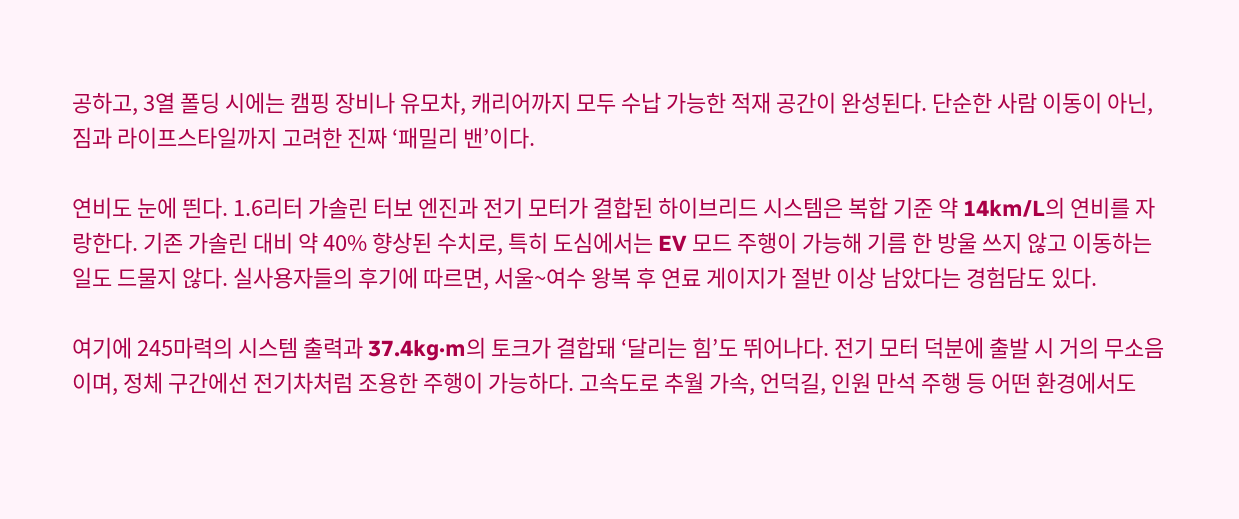공하고, 3열 폴딩 시에는 캠핑 장비나 유모차, 캐리어까지 모두 수납 가능한 적재 공간이 완성된다. 단순한 사람 이동이 아닌, 짐과 라이프스타일까지 고려한 진짜 ‘패밀리 밴’이다.

연비도 눈에 띈다. 1.6리터 가솔린 터보 엔진과 전기 모터가 결합된 하이브리드 시스템은 복합 기준 약 14km/L의 연비를 자랑한다. 기존 가솔린 대비 약 40% 향상된 수치로, 특히 도심에서는 EV 모드 주행이 가능해 기름 한 방울 쓰지 않고 이동하는 일도 드물지 않다. 실사용자들의 후기에 따르면, 서울~여수 왕복 후 연료 게이지가 절반 이상 남았다는 경험담도 있다.

여기에 245마력의 시스템 출력과 37.4kg·m의 토크가 결합돼 ‘달리는 힘’도 뛰어나다. 전기 모터 덕분에 출발 시 거의 무소음이며, 정체 구간에선 전기차처럼 조용한 주행이 가능하다. 고속도로 추월 가속, 언덕길, 인원 만석 주행 등 어떤 환경에서도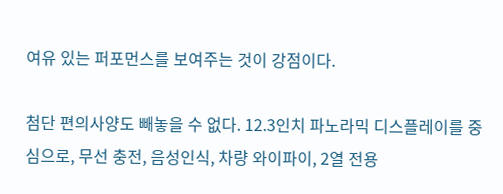여유 있는 퍼포먼스를 보여주는 것이 강점이다.

첨단 편의사양도 빼놓을 수 없다. 12.3인치 파노라믹 디스플레이를 중심으로, 무선 충전, 음성인식, 차량 와이파이, 2열 전용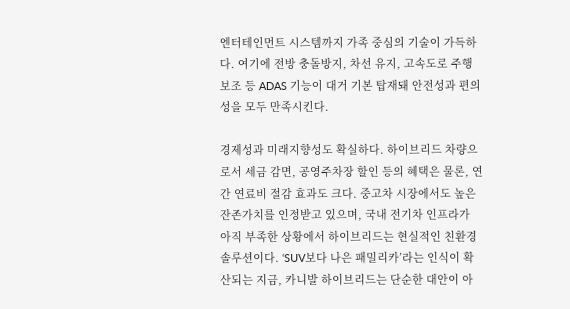엔터테인먼트 시스템까지 가족 중심의 기술이 가득하다. 여기에 전방 충돌방지, 차선 유지, 고속도로 주행보조 등 ADAS 기능이 대거 기본 탑재돼 안전성과 편의성을 모두 만족시킨다.

경제성과 미래지향성도 확실하다. 하이브리드 차량으로서 세금 감면, 공영주차장 할인 등의 혜택은 물론, 연간 연료비 절감 효과도 크다. 중고차 시장에서도 높은 잔존가치를 인정받고 있으며, 국내 전기차 인프라가 아직 부족한 상황에서 하이브리드는 현실적인 친환경 솔루션이다. ‘SUV보다 나은 패밀리카’라는 인식이 확산되는 지금, 카니발 하이브리드는 단순한 대안이 아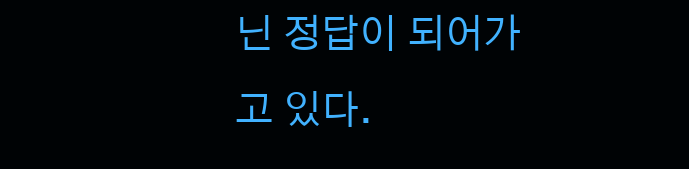닌 정답이 되어가고 있다.